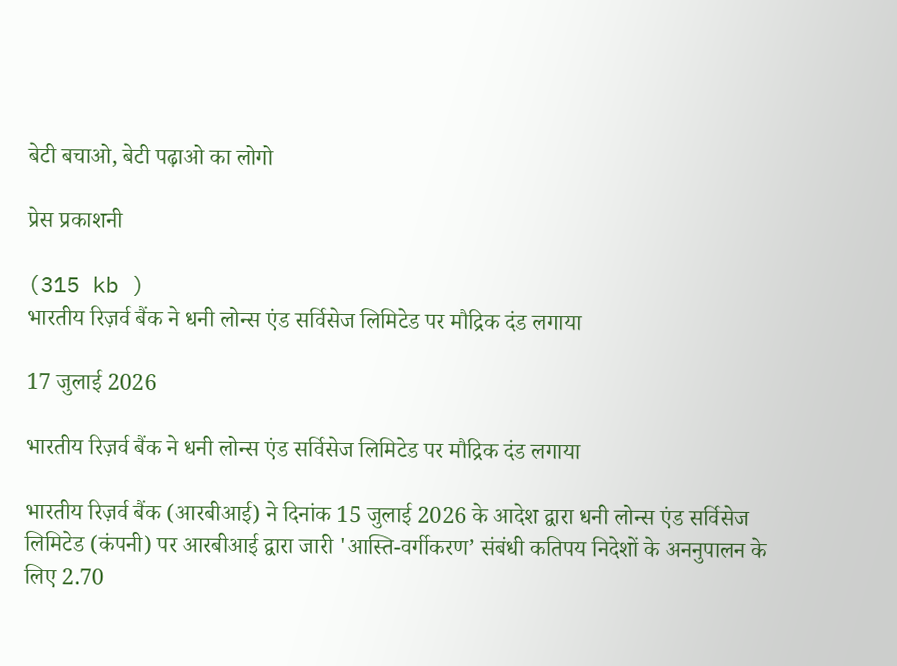बेटी बचाओ, बेटी पढ़ाओ का लोगो

प्रेस प्रकाशनी

(315 kb )
भारतीय रिज़र्व बैंक ने धनी लोन्स एंड सर्विसेज लिमिटेड पर मौद्रिक दंड लगाया

17 जुलाई 2026

भारतीय रिज़र्व बैंक ने धनी लोन्स एंड सर्विसेज लिमिटेड पर मौद्रिक दंड लगाया

भारतीय रिज़र्व बैंक (आरबीआई) ने दिनांक 15 जुलाई 2026 के आदेश द्वारा धनी लोन्स एंड सर्विसेज लिमिटेड (कंपनी) पर आरबीआई द्वारा जारी 'आस्ति-वर्गीकरण’ संबंधी कतिपय निदेशों के अननुपालन के लिए 2.70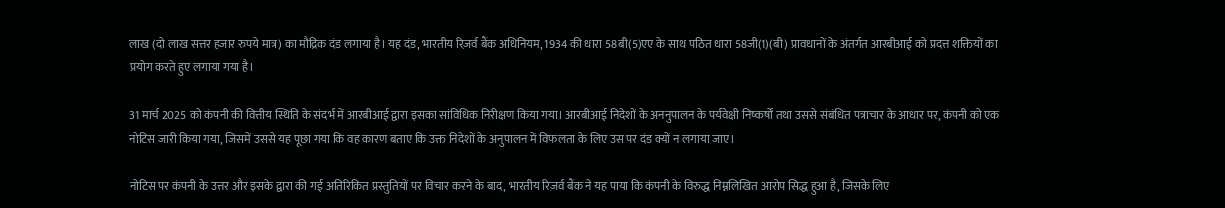लाख (दो लाख सत्तर हजार रुपये मात्र) का मौद्रिक दंड लगाया है। यह दंड, भारतीय रिज़र्व बैंक अधिनियम, 1934 की धारा 58बी(5)एए के साथ पठित धारा 58जी(1)(बी) प्रावधानों के अंतर्गत आरबीआई को प्रदत्त शक्तियों का प्रयोग करते हुए लगाया गया है।

31 मार्च 2025 को कंपनी की वित्तीय स्थिति के संदर्भ में आरबीआई द्वारा इसका सांविधिक निरीक्षण किया गया। आरबीआई निदेशों के अननुपालन के पर्यवेक्षी निष्कर्षों तथा उससे संबंधित पत्राचार के आधार पर, कंपनी को एक नोटिस जारी किया गया, जिसमें उससे यह पूछा गया कि वह कारण बताए कि उक्त निदेशों के अनुपालन में विफलता के लिए उस पर दंड क्यों न लगाया जाए।

नोटिस पर कंपनी के उत्तर और इसके द्वारा की गई अतिरिकित प्रस्तुतियों पर विचार करने के बाद, भारतीय रिज़र्व बैंक ने यह पाया कि कंपनी के विरुद्ध निम्नलिखित आरोप सिद्ध हुआ है, जिसके लिए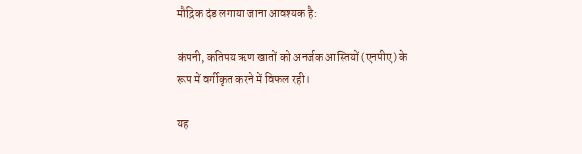मौद्रिक दंड लगाया जाना आवश्यक है:

कंपनी, कतिपय ऋण खातों को अनर्जक आस्तियों (एनपीए) के रूप में वर्गीकृत करने में विफल रही।

यह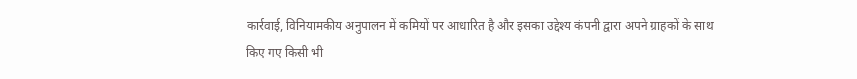कार्रवाई, विनियामकीय अनुपालन में कमियों पर आधारित है और इसका उद्देश्य कंपनी द्वारा अपने ग्राहकों के साथ किए गए किसी भी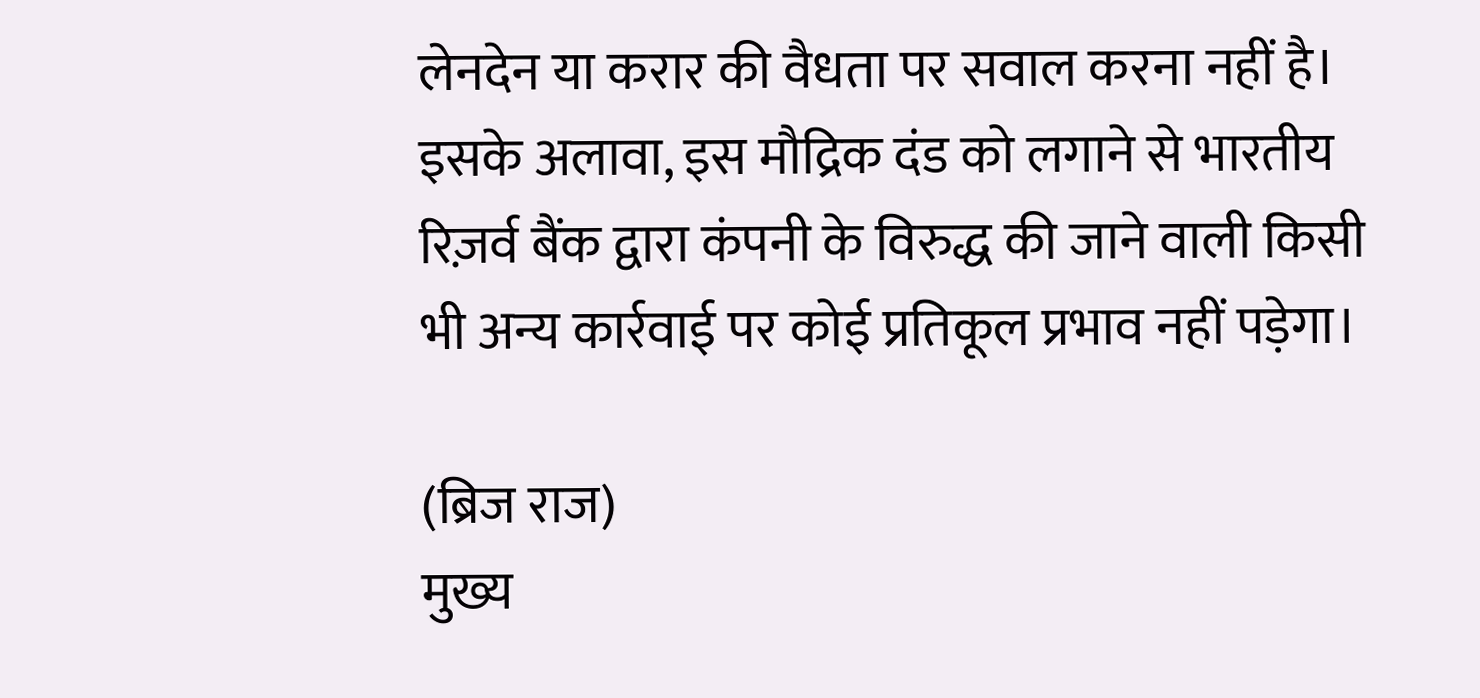लेनदेन या करार की वैधता पर सवाल करना नहीं है। इसके अलावा, इस मौद्रिक दंड को लगाने से भारतीय रिज़र्व बैंक द्वारा कंपनी के विरुद्ध की जाने वाली किसी भी अन्य कार्रवाई पर कोई प्रतिकूल प्रभाव नहीं पड़ेगा।

(ब्रिज राज)
मुख्य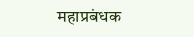महाप्रबंधक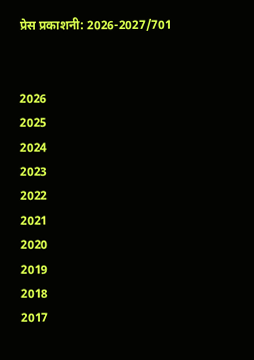प्रेस प्रकाशनी: 2026-2027/701


2026
2025
2024
2023
2022
2021
2020
2019
2018
2017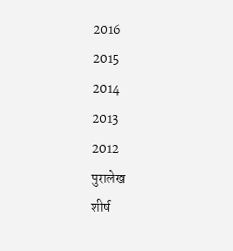2016
2015
2014
2013
2012
पुरालेख
शीर्ष